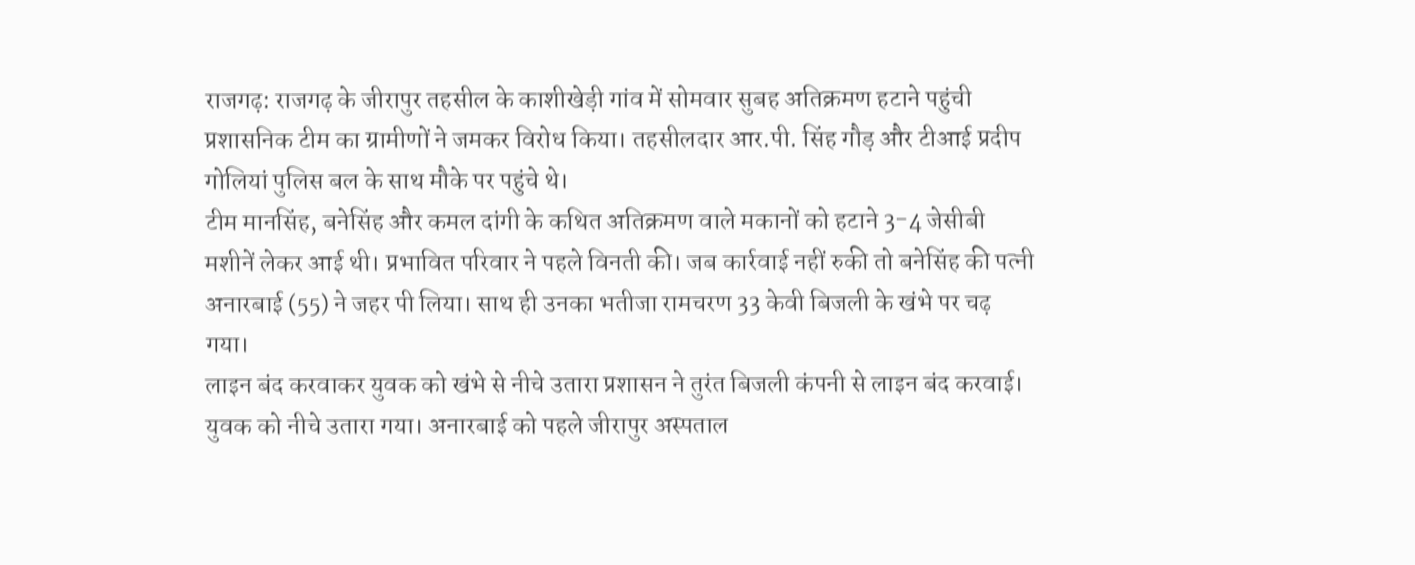राजगढ़: राजगढ़ के जीरापुर तहसील के काशीखेड़ी गांव में सोमवार सुबह अतिक्रमण हटाने पहुंची प्रशासनिक टीम का ग्रामीणों ने जमकर विरोध किया। तहसीलदार आर.पी. सिंह गौड़ और टीआई प्रदीप गोलियां पुलिस बल के साथ मौके पर पहुंचे थे।
टीम मानसिंह, बनेसिंह और कमल दांगी के कथित अतिक्रमण वाले मकानों को हटाने 3-4 जेसीबी मशीनें लेकर आई थी। प्रभावित परिवार ने पहले विनती की। जब कार्रवाई नहीं रुकी तो बनेसिंह की पत्नी अनारबाई (55) ने जहर पी लिया। साथ ही उनका भतीजा रामचरण 33 केवी बिजली के खंभे पर चढ़ गया।
लाइन बंद करवाकर युवक को खंभे से नीचे उतारा प्रशासन ने तुरंत बिजली कंपनी से लाइन बंद करवाई। युवक को नीचे उतारा गया। अनारबाई को पहले जीरापुर अस्पताल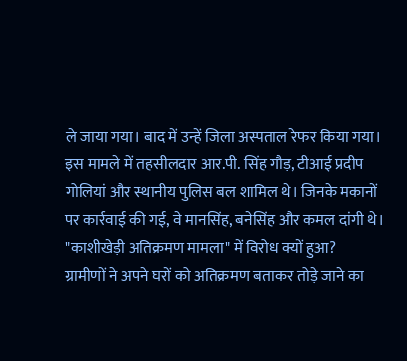ले जाया गया। बाद में उन्हें जिला अस्पताल रेफर किया गया।
इस मामले में तहसीलदार आर.पी. सिंह गौड़, टीआई प्रदीप गोलियां और स्थानीय पुलिस बल शामिल थे। जिनके मकानों पर कार्रवाई की गई, वे मानसिंह, बनेसिंह और कमल दांगी थे।
"काशीखेड़ी अतिक्रमण मामला" में विरोध क्यों हुआ?
ग्रामीणों ने अपने घरों को अतिक्रमण बताकर तोड़े जाने का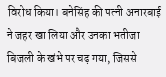विरोध किया। बनेसिंह की पत्नी अनारबाई ने जहर खा लिया और उनका भतीजा बिजली के खंभे पर चढ़ गया, जिससे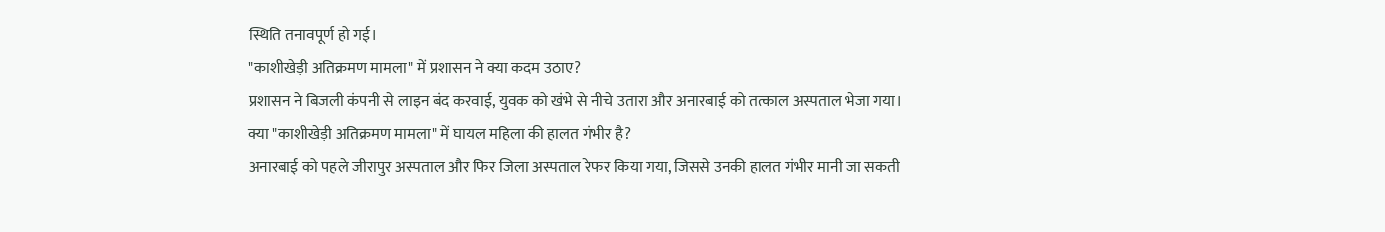स्थिति तनावपूर्ण हो गई।
"काशीखेड़ी अतिक्रमण मामला" में प्रशासन ने क्या कदम उठाए?
प्रशासन ने बिजली कंपनी से लाइन बंद करवाई, युवक को खंभे से नीचे उतारा और अनारबाई को तत्काल अस्पताल भेजा गया।
क्या "काशीखेड़ी अतिक्रमण मामला" में घायल महिला की हालत गंभीर है?
अनारबाई को पहले जीरापुर अस्पताल और फिर जिला अस्पताल रेफर किया गया, जिससे उनकी हालत गंभीर मानी जा सकती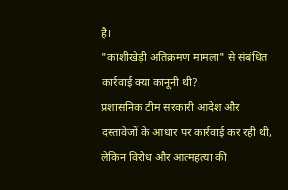है।
"काशीखेड़ी अतिक्रमण मामला" से संबंधित कार्रवाई क्या कानूनी थी?
प्रशासनिक टीम सरकारी आदेश और दस्तावेजों के आधार पर कार्रवाई कर रही थी, लेकिन विरोध और आत्महत्या की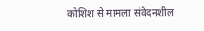कोशिश से मामला संवेदनशील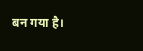बन गया है।